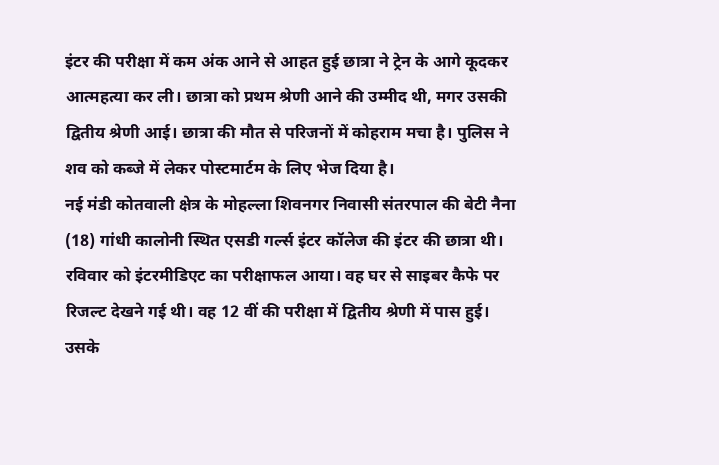इंटर की परीक्षा में कम अंक आने से आहत हुई छात्रा ने ट्रेन के आगे कूदकर आत्महत्या कर ली। छात्रा को प्रथम श्रेणी आने की उम्मीद थी, मगर उसकी द्वितीय श्रेणी आई। छात्रा की मौत से परिजनों में कोहराम मचा है। पुलिस ने शव को कब्जे में लेकर पोस्टमार्टम के लिए भेज दिया है।
नई मंडी कोतवाली क्षेत्र के मोहल्ला शिवनगर निवासी संतरपाल की बेटी नैना (18) गांधी कालोनी स्थित एसडी गर्ल्स इंटर कॉलेज की इंटर की छात्रा थी। रविवार को इंटरमीडिएट का परीक्षाफल आया। वह घर से साइबर कैफे पर रिजल्ट देखने गई थी। वह 12 वीं की परीक्षा में द्वितीय श्रेणी में पास हुई।
उसके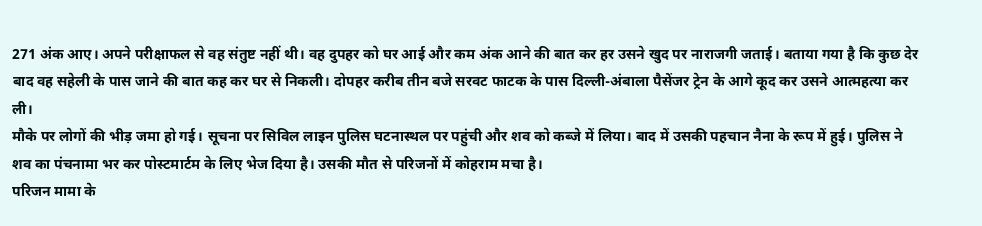271 अंक आए। अपने परीक्षाफल से वह संतुष्ट नहीं थी। वह दुपहर को घर आई और कम अंक आने की बात कर हर उसने खुद पर नाराजगी जताई। बताया गया है कि कुछ देर बाद वह सहेली के पास जाने की बात कह कर घर से निकली। दोपहर करीब तीन बजे सरवट फाटक के पास दिल्ली-अंबाला पैसेंजर ट्रेन के आगे कूद कर उसने आत्महत्या कर ली।
मौके पर लोगों की भीड़ जमा हो गई। सूचना पर सिविल लाइन पुलिस घटनास्थल पर पहुंची और शव को कब्जे में लिया। बाद में उसकी पहचान नैना के रूप में हुई। पुलिस ने शव का पंचनामा भर कर पोस्टमार्टम के लिए भेज दिया है। उसकी मौत से परिजनों में कोहराम मचा है।
परिजन मामा के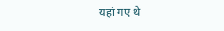यहां गए थे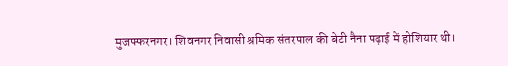मुजफ्फरनगर। शिवनगर निवासी श्रमिक संतरपाल की बेटी नैना पढ़ाई में होशियार थी।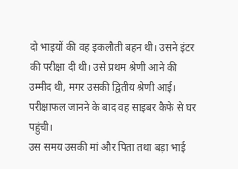दो भाइयों की वह इकलौती बहन थी। उसने इंटर की परीक्षा दी थी। उसे प्रथम श्रेणी आने की उम्मीद थी, मगर उसकी द्वितीय श्रेणी आई। परीक्षाफल जानने के बाद वह साइबर कैफे से घर पहुंची।
उस समय उसकी मां और पिता तथा बड़ा भाई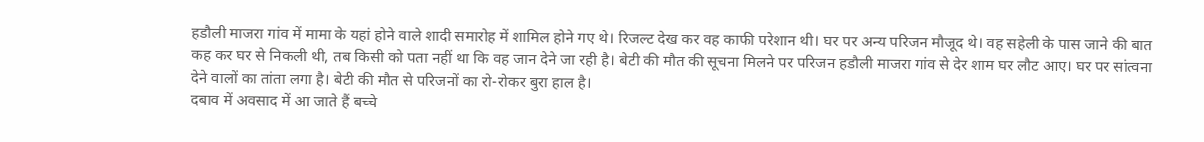हडौली माजरा गांव में मामा के यहां होने वाले शादी समारोह में शामिल होने गए थे। रिजल्ट देख कर वह काफी परेशान थी। घर पर अन्य परिजन मौजूद थे। वह सहेली के पास जाने की बात कह कर घर से निकली थी, तब किसी को पता नहीं था कि वह जान देने जा रही है। बेटी की मौत की सूचना मिलने पर परिजन हडौली माजरा गांव से देर शाम घर लौट आए। घर पर सांत्वना देने वालों का तांता लगा है। बेटी की मौत से परिजनों का रो-रोकर बुरा हाल है।
दबाव में अवसाद में आ जाते हैं बच्चे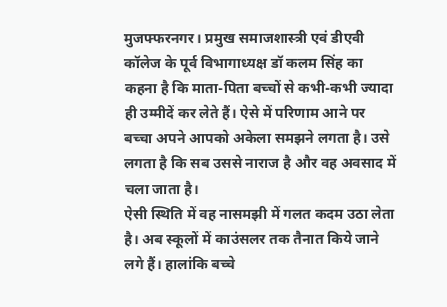मुजफ्फरनगर। प्रमुख समाजशास्त्री एवं डीएवी कॉलेज के पूर्व विभागाध्यक्ष डॉ कलम सिंह का कहना है कि माता-पिता बच्चों से कभी-कभी ज्यादा ही उम्मीदें कर लेते हैं। ऐसे में परिणाम आने पर बच्चा अपने आपको अकेला समझने लगता है। उसे लगता है कि सब उससे नाराज है और वह अवसाद में चला जाता है।
ऐसी स्थिति में वह नासमझी में गलत कदम उठा लेता है। अब स्कूलों में काउंसलर तक तैनात किये जाने लगे हैं। हालांकि बच्चे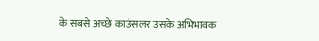के सबसे अच्छे काउंसलर उसके अभिभावक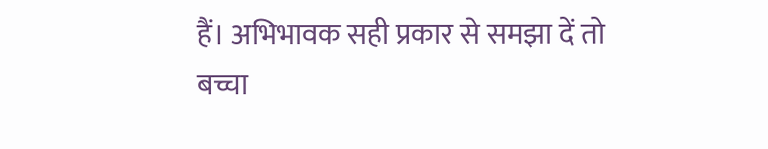हैं। अभिभावक सही प्रकार से समझा दें तो बच्चा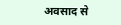अवसाद से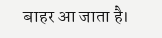बाहर आ जाता है।